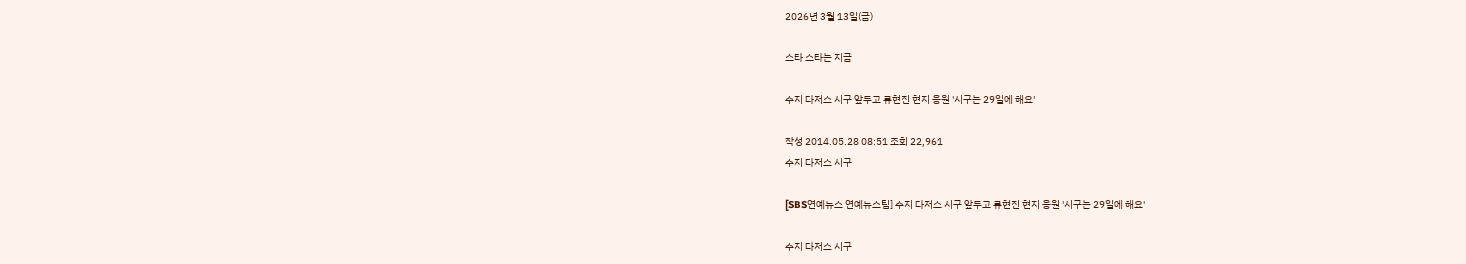2026년 3월 13일(금)

스타 스타는 지금

수지 다저스 시구 앞두고 류현진 현지 응원 '시구는 29일에 해요'

작성 2014.05.28 08:51 조회 22,961
수지 다저스 시구

[SBS연예뉴스 연예뉴스팀] 수지 다저스 시구 앞두고 류현진 현지 응원 '시구는 29일에 해요'

수지 다저스 시구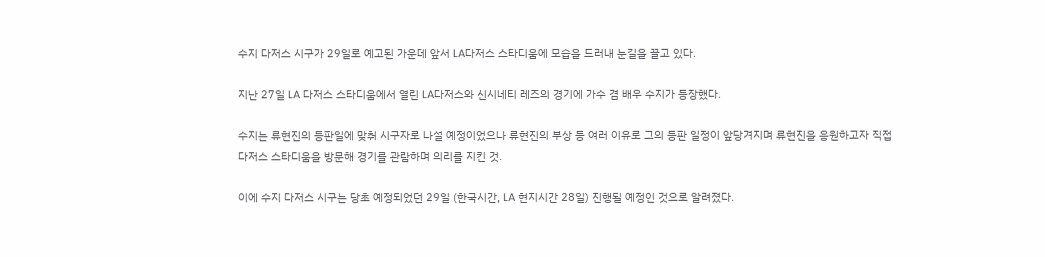수지 다저스 시구가 29일로 예고된 가운데 앞서 LA다저스 스타디움에 모습을 드러내 눈길을 끌고 있다.

지난 27일 LA 다저스 스타디움에서 열린 LA다저스와 신시네티 레즈의 경기에 가수 겸 배우 수지가 등장했다.

수지는 류현진의 등판일에 맞춰 시구자로 나설 예정이었으나 류현진의 부상 등 여러 이유로 그의 등판 일정이 앞당겨지며 류현진을 응원하고자 직접 다저스 스타디움을 방문해 경기를 관람하며 의리를 지킨 것.

이에 수지 다저스 시구는 당초 예정되었던 29일 (한국시간, LA 현지시간 28일) 진행될 예정인 것으로 알려졌다.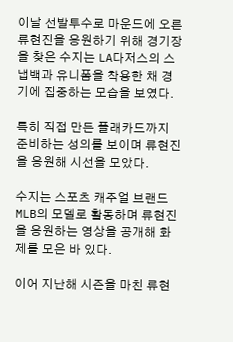이날 선발투수로 마운드에 오른 류현진을 응원하기 위해 경기장을 찾은 수지는 LA다저스의 스냅백과 유니폼을 착용한 채 경기에 집중하는 모습을 보였다.

특히 직접 만든 플래카드까지 준비하는 성의를 보이며 류현진을 응원해 시선을 모았다.

수지는 스포츠 캐주얼 브랜드 MLB의 모델로 활동하며 류현진을 응원하는 영상을 공개해 화제를 모은 바 있다.

이어 지난해 시즌을 마친 류현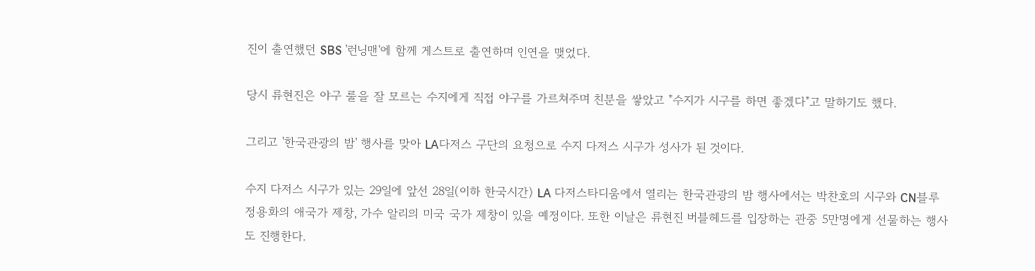진이 출연했던 SBS '런닝맨'에 함께 게스트로 출연하며 인연을 맺었다.

당시 류현진은 야구 룰을 잘 모르는 수지에게 직접 야구를 가르쳐주며 친분을 쌓았고 "수지가 시구를 하면 좋겠다"고 말하기도 했다.

그리고 '한국관광의 밤' 행사를 맞아 LA다저스 구단의 요청으로 수지 다저스 시구가 성사가 된 것이다.

수지 다저스 시구가 있는 29일에 앞선 28일(이하 한국시간) LA 다저스타디움에서 열리는 한국관광의 밤 행사에서는 박찬호의 시구와 CN블루 정용화의 애국가 제창, 가수 알리의 미국 국가 제창이 있을 예정이다. 또한 이날은 류현진 버블헤드를 입장하는 관중 5만명에게 선물하는 행사도 진행한다.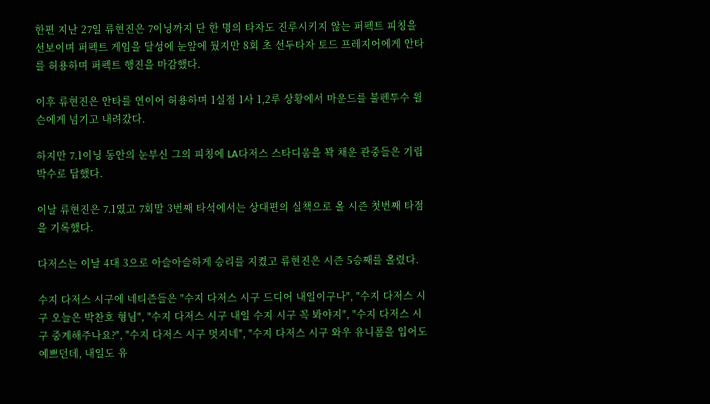한편 지난 27일 류현진은 7이닝까지 단 한 명의 타자도 진루시키지 않는 퍼펙트 피칭을 선보이며 퍼펙트 게임을 달성에 눈앞에 뒀지만 8회 초 선두타자 토드 프레지어에게 안타를 허용하며 퍼펙트 행진을 마감했다.

이후 류현진은 안타를 연이어 허용하며 1실점 1사 1,2루 상황에서 마운드를 불펜투수 윌슨에게 넘기고 내려갔다.

하지만 7.1이닝 동안의 눈부신 그의 피칭에 LA다저스 스타디움을 꽉 채운 관중들은 기립박수로 답했다.

이날 류현진은 7.1였고 7회말 3번째 타석에서는 상대편의 실책으로 올 시즌 첫번째 타점을 기록했다.

다저스는 이날 4대 3으로 아슬아슬하게 승리를 지켰고 류현진은 시즌 5승째를 올렸다.

수지 다저스 시구에 네티즌들은 "수지 다저스 시구 드디어 내일이구나", "수지 다저스 시구 오늘은 박찬호 형님", "수지 다저스 시구 내일 수지 시구 꼭 봐야지", "수지 다저스 시구 중계해주나요?", "수지 다저스 시구 멋지네", "수지 다저스 시구 와우 유니폼을 입어도 예쁘던데, 내일도 유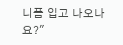니폼 입고 나오나요?"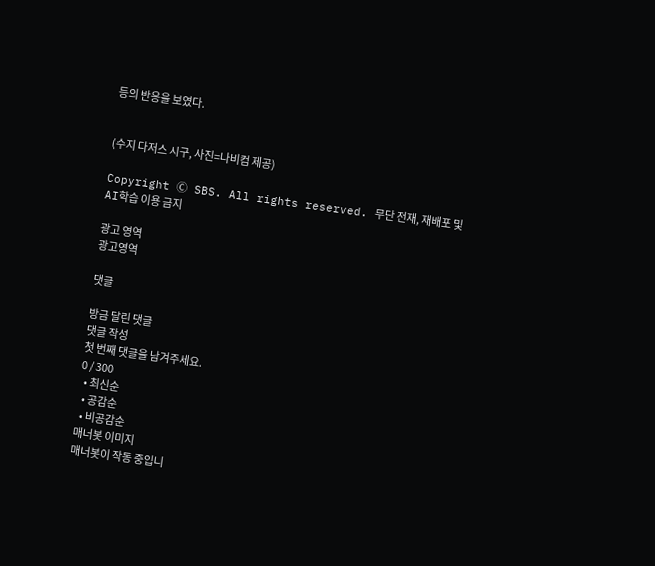등의 반응을 보였다.


(수지 다저스 시구, 사진=나비컴 제공)

Copyright Ⓒ SBS. All rights reserved. 무단 전재, 재배포 및 AI학습 이용 금지

광고 영역
광고영역

댓글

방금 달린 댓글
댓글 작성
첫 번째 댓글을 남겨주세요.
0 / 300
  • 최신순
  • 공감순
  • 비공감순
매너봇 이미지
매너봇이 작동 중입니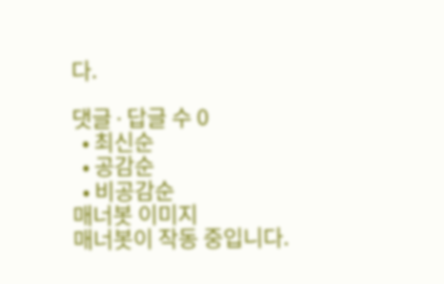다.

댓글 ∙ 답글 수 0
  • 최신순
  • 공감순
  • 비공감순
매너봇 이미지
매너봇이 작동 중입니다.